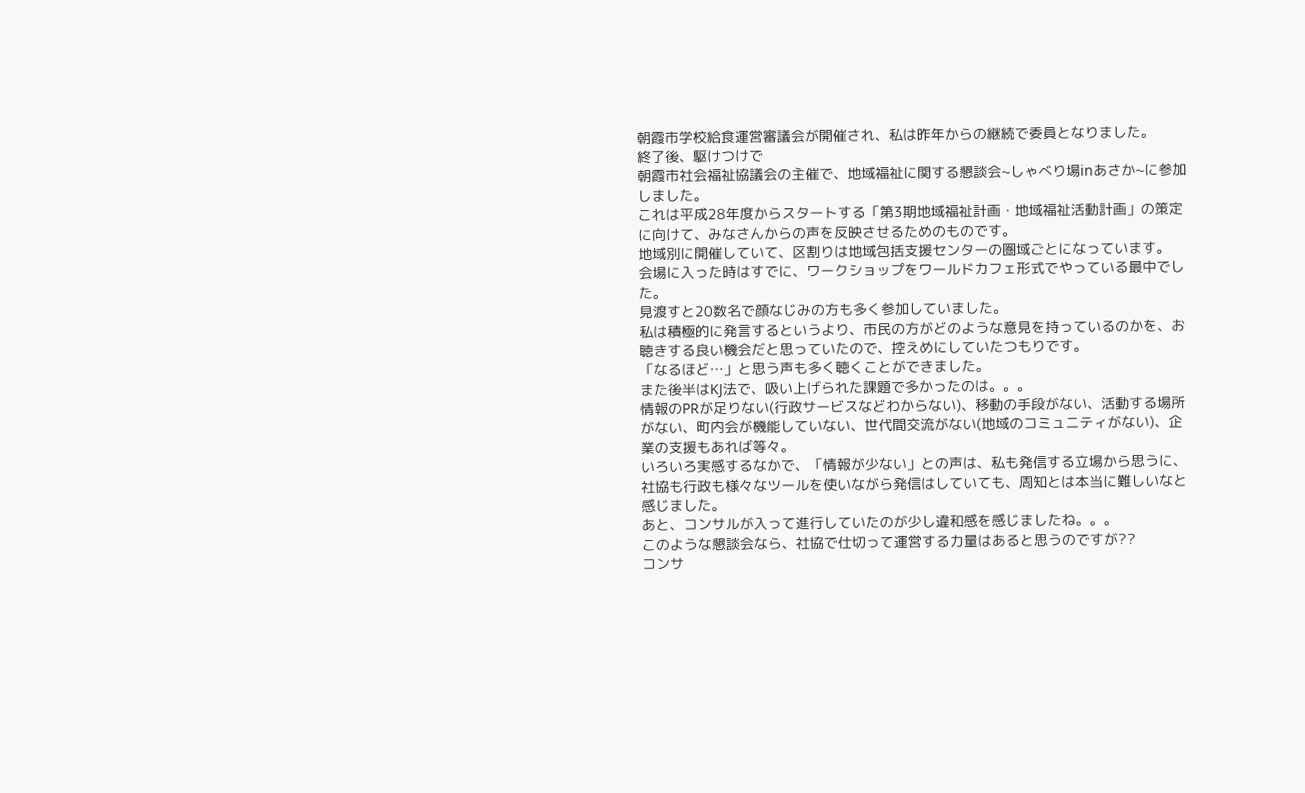朝霞市学校給食運営審議会が開催され、私は昨年からの継続で委員となりました。
終了後、駆けつけで
朝霞市社会福祉協議会の主催で、地域福祉に関する懇談会~しゃべり場inあさか~に参加しました。
これは平成28年度からスタートする「第3期地域福祉計画・地域福祉活動計画」の策定に向けて、みなさんからの声を反映させるためのものです。
地域別に開催していて、区割りは地域包括支援センターの圏域ごとになっています。
会場に入った時はすでに、ワークショップをワールドカフェ形式でやっている最中でした。
見渡すと20数名で顔なじみの方も多く参加していました。
私は積極的に発言するというより、市民の方がどのような意見を持っているのかを、お聴きする良い機会だと思っていたので、控えめにしていたつもりです。
「なるほど…」と思う声も多く聴くことができました。
また後半はKJ法で、吸い上げられた課題で多かったのは。。。
情報のPRが足りない(行政サービスなどわからない)、移動の手段がない、活動する場所がない、町内会が機能していない、世代間交流がない(地域のコミュニティがない)、企業の支援もあれば等々。
いろいろ実感するなかで、「情報が少ない」との声は、私も発信する立場から思うに、社協も行政も様々なツールを使いながら発信はしていても、周知とは本当に難しいなと感じました。
あと、コンサルが入って進行していたのが少し違和感を感じましたね。。。
このような懇談会なら、社協で仕切って運営する力量はあると思うのですが??
コンサ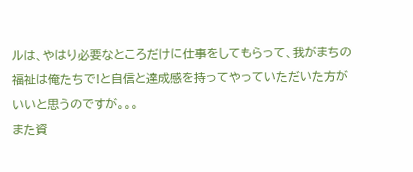ルは、やはり必要なところだけに仕事をしてもらって、我がまちの福祉は俺たちで!と自信と達成感を持ってやっていただいた方がいいと思うのですが。。。
また資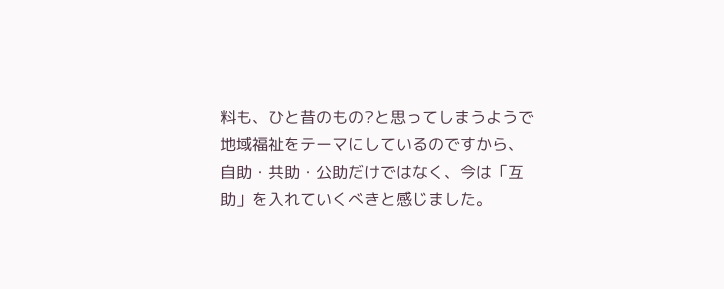料も、ひと昔のもの?と思ってしまうようで
地域福祉をテーマにしているのですから、自助・共助・公助だけではなく、今は「互助」を入れていくべきと感じました。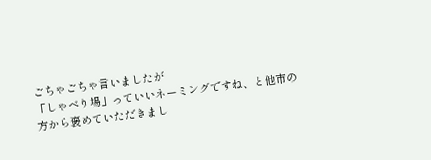ごちゃごちゃ言いましたが
「しゃべり場」っていいネーミングですね、と他市の方から褒めていただきまし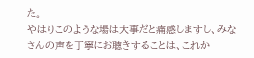た。
やはりこのような場は大事だと痛感しますし、みなさんの声を丁寧にお聴きすることは、これか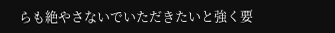らも絶やさないでいただきたいと強く要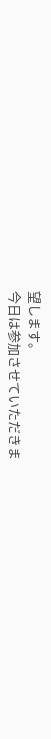望します。
今日は参加させていただきま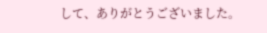して、ありがとうございました。